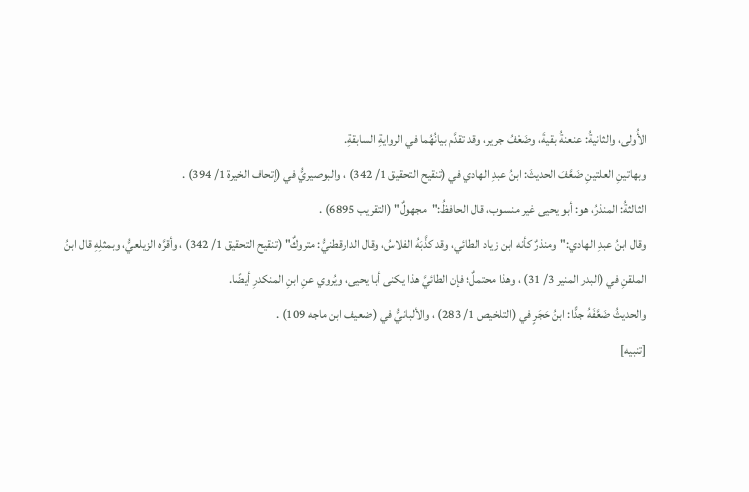الأُولى، والثانيةُ: عنعنةُ بقيةَ، وضَعْفُ جرير، وقد تقدَّم بيانُهُما في الروايةِ السابقةِ.
وبهاتينِ العلتينِ ضَعَّفَ الحديثَ: ابنُ عبدِ الهادي في (تنقيح التحقيق 1/ 342) ، والبوصيريُّ في (إتحاف الخيرة 1/ 394) .
الثالثةُ: المنذرُ، هو: أبو يحيى غير منسوب، قال الحافظُ:"مجهولٌ" (التقريب 6895) .
وقال ابنُ عبدِ الهادي:"ومنذرٌ كأنه ابن زياد الطائي، وقد كذَّبَهُ الفلاسُ، وقال الدارقطنيُّ: متروكٌ" (تنقيح التحقيق 1/ 342) ، وأقرَّه الزيلعيُّ، وبمثلِهِ قال ابنُ الملقنِ في (البدر المنير 3/ 31) ، وهذا محتملٌ؛ فإن الطائيَّ هذا يكنى أبا يحيى، ويُروي عنِ ابنِ المنكدرِ أيضًا.
والحديثُ ضَعَّفَهُ جدًّا: ابنُ حَجَرٍ في (التلخيص 1/ 283) ، والألبانيُّ في (ضعيف ابن ماجه 109) .
[تنبيه]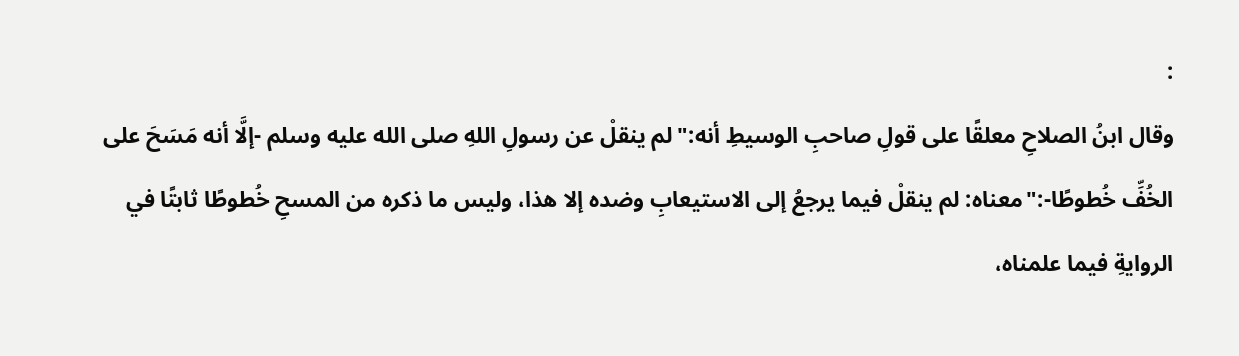:
وقال ابنُ الصلاحِ معلقًا على قولِ صاحبِ الوسيطِ أنه:"لم ينقلْ عن رسولِ اللهِ صلى الله عليه وسلم -إلَّا أنه مَسَحَ على الخُفِّ خُطوطًا-:"معناه: لم ينقلْ فيما يرجعُ إلى الاستيعابِ وضده إلا هذا، وليس ما ذكره من المسحِ خُطوطًا ثابتًا في الروايةِ فيما علمناه،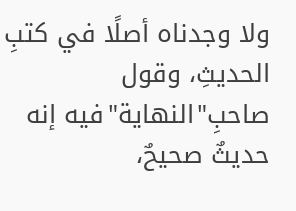ولا وجدناه أصلًا في كتبِ الحديثِ، وقول صاحبِ"النهاية"فيه إنه حديثٌ صحيحٌ،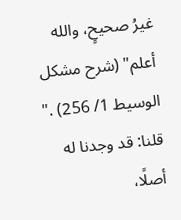غيرُ صحيحٍ، والله أعلم" (شرح مشكل الوسيط 1/ 256) ."
قلنا: قد وجدنا له أصلًا،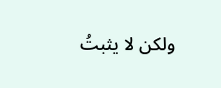ولكن لا يثبتُ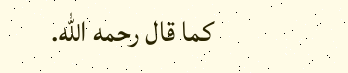كما قال رحمه الله.